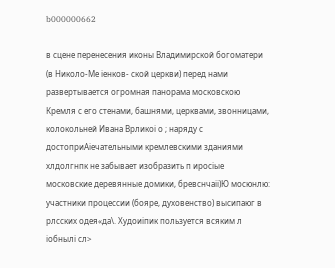b000000662

в сцене перенесения иконы Владимирской богоматери (в Николо-Ме іенков- ской церкви) перед нами развертывается огромная панорама московскою Кремля с его стенами, башнями, церквами, звонницами, колокольней Ивана Врликоі о ; наряду с достоприАіечательными кремлевскими зданиями хлдолгнпк не забывает изобразить п иросіые московские деревянные домики, бревснчаіі)Ю мосюнлю: участники процессии (бояре, духовенство) высипаюг в рлсских одея«да\. Худоиіпик пользуется всяким л іобнылі сл>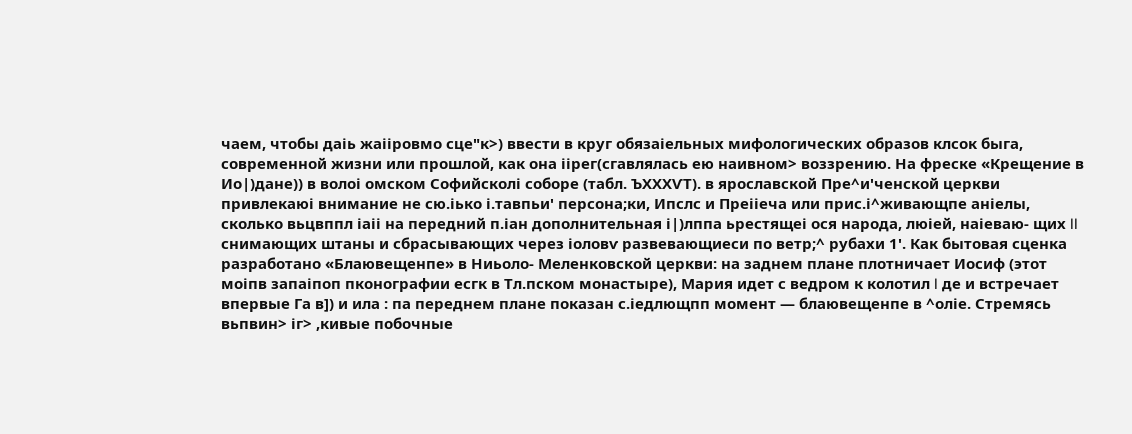чаем, чтобы даіь жаііровмо сце"к>) ввести в круг обязаіельных мифологических образов клсок быга, современной жизни или прошлой, как она іірег(сгавлялась ею наивном> воззрению. На фреске «Крещение в Ио|)дане)) в волоі омском Софийсколі соборе (табл. ЪХХХѴТ). в ярославской Пре^и'ченской церкви привлекаюі внимание не сю.іько і.тавпьи' персона;ки, Ипслс и Преііеча или прис.і^живающпе аніелы, сколько вьцвппл іаіі на передний п.іан дополнительная і|)лппа ьрестящеі ося народа, люіей, наіеваю- щих II снимающих штаны и сбрасывающих через іоловѵ развевающиеси по ветр;^ рубахи 1'. Как бытовая сценка разработано «Блаювещенпе» в Ниьоло- Меленковской церкви: на заднем плане плотничает Иосиф (этот моіпв запаіпоп пконографии есгк в Тл.пском монастыре), Мария идет с ведром к колотил I де и встречает впервые Га в]) и ила : па переднем плане показан с.іедлющпп момент — блаювещенпе в ^оліе. Стремясь вьпвин> іг> ,кивые побочные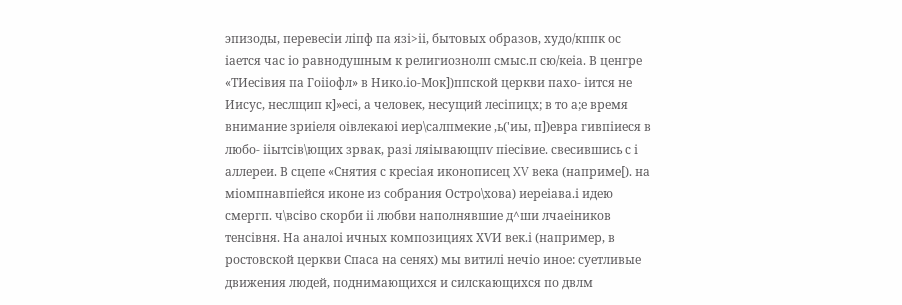эпизоды, перевесіи ліпф па язі>іі, бытовых образов, худо/кппк ос іается час іо равнодушным к религиознолп смыс.п сю/кеіа. В ценгре «ТИесівия па Гоііофл» в Нико.іо-Мок])ппской церкви пахо- іится не Иисус, неслщип к]»есі, а человек, несущий лесіпицх; в то а;е время внимание зриіеля оівлекаюі иер\салпмекие ,ь('иы, п])евра гивпіиеся в любо- ііытсів\ющих зрвак, разі ляіывающпѵ піесівие. свесившись с і аллереи. В сцепе «Снятия с кресіая иконописец XV века (наприме[). на міомпнавпіейся иконе из собрания Остро\хова) иереіава.і идею смергп. ч\всіво скорби іі любви наполнявшие д^ши лчаеіников тенсівня. На аналоі ичных композициях ХѴИ век.і (например, в ростовской церкви Спаса на сенях) мы витилі нечіо иное: суетливые движения людей, поднимающихся и силскающихся по двлм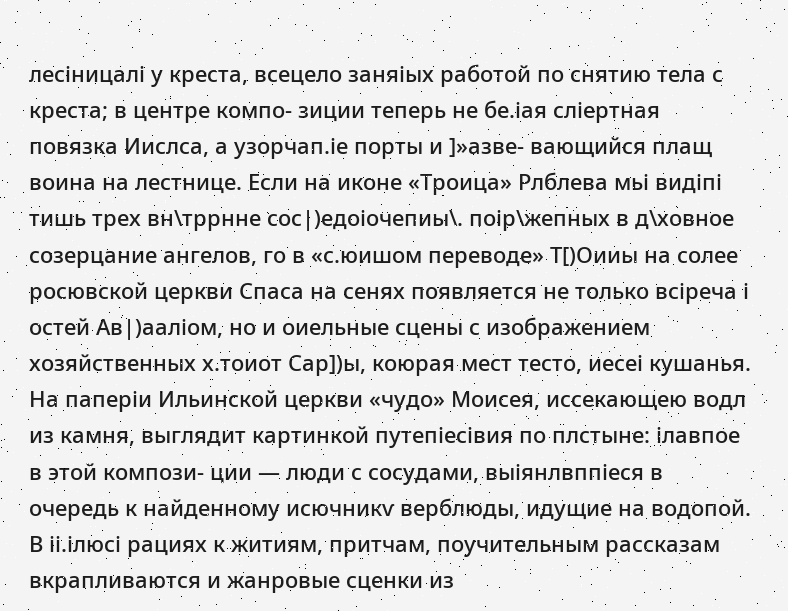лесіницалі у креста, всецело заняіых работой по снятию тела с креста; в центре компо- зиции теперь не бе.іая сліертная повязка Иислса, а узорчап.іе порты и ]»азве- вающийся плащ воина на лестнице. Если на иконе «Троица» Рлблева мьі видіпі тишь трех вн\тррнне сос|)едоіочепиы\. поір\жепных в д\ховное созерцание ангелов, го в «с.юишом переводе» Т[)Оииы на солее росювской церкви Спаса на сенях появляется не только всіреча і остей Ав|)ааліом, но и оиельные сцены с изображением хозяйственных х.тоиот Сар])ы, коюрая мест тесто, иесеі кушанья. На паперіи Ильинской церкви «чудо» Моисея, иссекающею водл из камня, выглядит картинкой путепіесівия по плстыне: ілавпое в этой компози- ции — люди с сосудами, выіянлвппіеся в очередь к найденному исючникѵ верблюды, идущие на водопой. В іі.ілюсі рациях к житиям, притчам, поучительным рассказам вкрапливаются и жанровые сценки из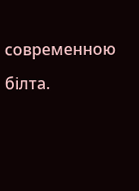современною білта.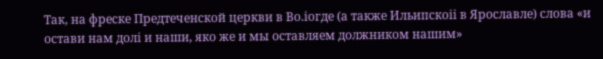Так, на фреске Предтеченской церкви в Во.іогде (а также Ильипскоіі в Ярославле) слова «и остави нам долі и наши, яко же и мы оставляем должником нашим»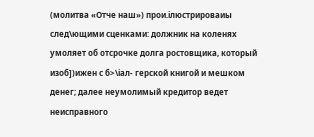(молитва «Отче наш») прои.ілюстрироваиы след\ющими сценками: должник на коленях умоляет об отсрочке долга ростовщика, который изоб])ижен с б>\іал- герской книгой и мешком денег; далее неумолимый кредитор ведет неисправного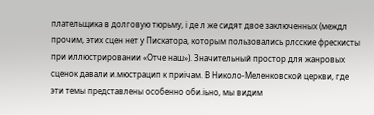плательщика в долговую тюрьму, і де л же сидят двое заключенных (междл прочим, этих сцен нет у Пискатора, которым пользовались рлсские фрескисты при иллюстрировании «Отче наш»). Значительный простор для жанровых сценок давали и.мюстрацип к приічам. В Николо-Меленковской церкви, где эти темы представлены особенно оби.іьно, мы видим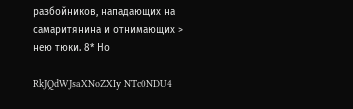разбойников, нападающих на самаритянина и отнимающих > нею тюки. 8* Но

RkJQdWJsaXNoZXIy NTc0NDU4